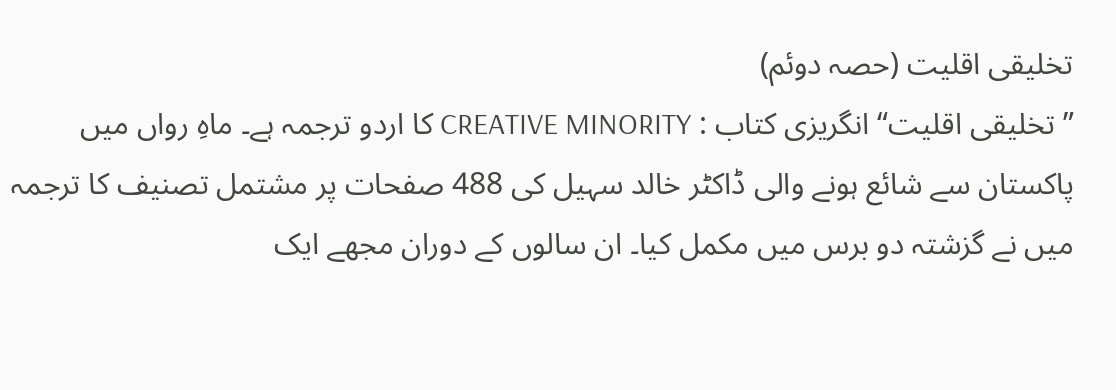تخلیقی اقلیت (حصہ دوئم)
” تخلیقی اقلیت“ انگریزی کتاب : CREATIVE MINORITY کا اردو ترجمہ ہے۔ ماہِ رواں میں پاکستان سے شائع ہونے والی ڈاکٹر خالد سہیل کی 488 صفحات پر مشتمل تصنیف کا ترجمہ میں نے گزشتہ دو برس میں مکمل کیا۔ ان سالوں کے دوران مجھے ایک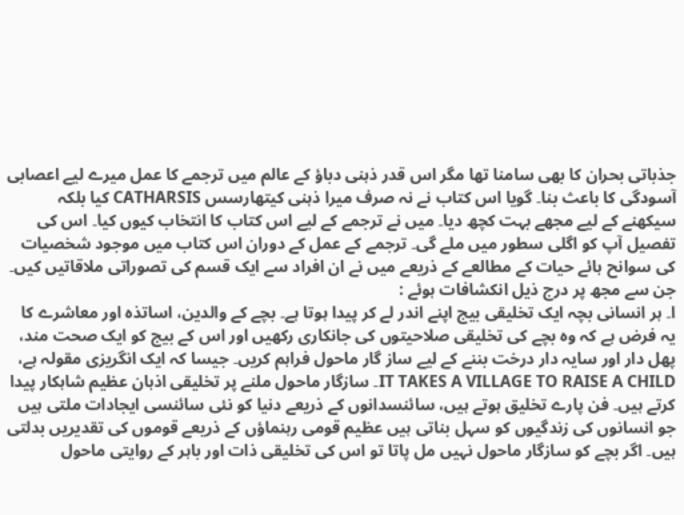جذباتی بحران کا بھی سامنا تھا مگر اس قدر ذہنی دباؤ کے عالم میں ترجمے کا عمل میرے لیے اعصابی آسودگی کا باعث بنا۔ گویا اس کتاب نے نہ صرف میرا ذہنی کیتھارسس CATHARSIS کیا بلکہ سیکھنے کے لیے مجھے بہت کچھ دیا۔ میں نے ترجمے کے لیے اس کتاب کا انتخاب کیوں کیا۔ اس کی تفصیل آپ کو اگلی سطور میں ملے گی۔ ترجمے کے عمل کے دوران اس کتاب میں موجود شخصیات کی سوانح ہائے حیات کے مطالعے کے ذریعے میں نے ان افراد سے ایک قسم کی تصوراتی ملاقاتیں کیں۔ جن سے مجھ پر درج ذیل انکشافات ہوئے :
ا۔ ہر انسانی بچہ ایک تخلیقی بیج اپنے اندر لے کر پیدا ہوتا ہے۔ بچے کے والدین، اساتذہ اور معاشرے کا یہ فرض ہے کہ وہ بچے کی تخلیقی صلاحیتوں کی جانکاری رکھیں اور اس کے بیج کو ایک صحت مند، پھل دار اور سایہ دار درخت بننے کے لیے ساز گار ماحول فراہم کریں۔ جیسا کہ ایک انگریزی مقولہ ہے، IT TAKES A VILLAGE TO RAISE A CHILD۔ سازگار ماحول ملنے پر تخلیقی اذہان عظیم شاہکار پیدا کرتے ہیں۔ فن پارے تخلیق ہوتے ہیں، سائنسدانوں کے ذریعے دنیا کو نئی سائنسی ایجادات ملتی ہیں جو انسانوں کی زندگیوں کو سہل بناتی ہیں عظیم قومی رہنماؤں کے ذریعے قوموں کی تقدیریں بدلتی ہیں۔ اگر بچے کو سازگار ماحول نہیں مل پاتا تو اس کی تخلیقی ذات اور باہر کے روایتی ماحول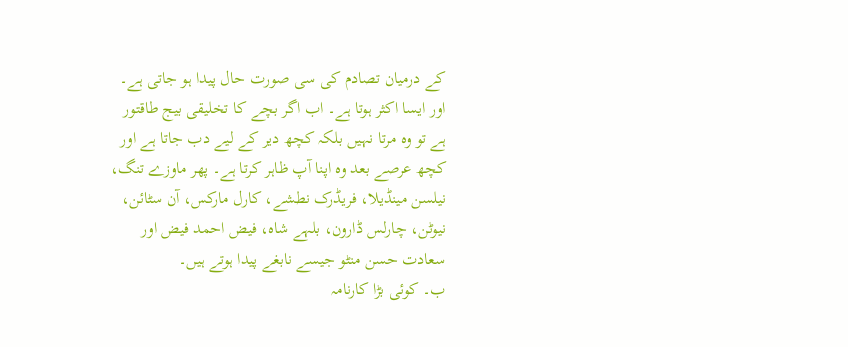کے درمیان تصادم کی سی صورت حال پیدا ہو جاتی ہے۔ اور ایسا اکثر ہوتا ہے۔ اب اگر بچے کا تخلیقی بیج طاقتور ہے تو وہ مرتا نہیں بلکہ کچھ دیر کے لیے دب جاتا ہے اور کچھ عرصے بعد وہ اپنا آپ ظاہر کرتا ہے۔ پھر ماوزے تنگ، نیلسن مینڈیلا، فریڈرک نطشے، کارل مارکس، آن سٹائن، نیوٹن، چارلس ڈارون، بلہے شاہ، فیض احمد فیض اور سعادت حسن منٹو جیسے نابغے پیدا ہوتے ہیں۔
ب۔ کوئی بڑا کارنامہ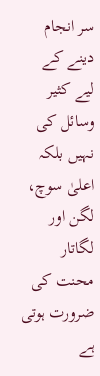سر انجام دینے کے لیے کثیر وسائل کی نہیں بلکہ اعلیٰ سوچ، لگن اور لگاتار محنت کی ضرورت ہوتی ہے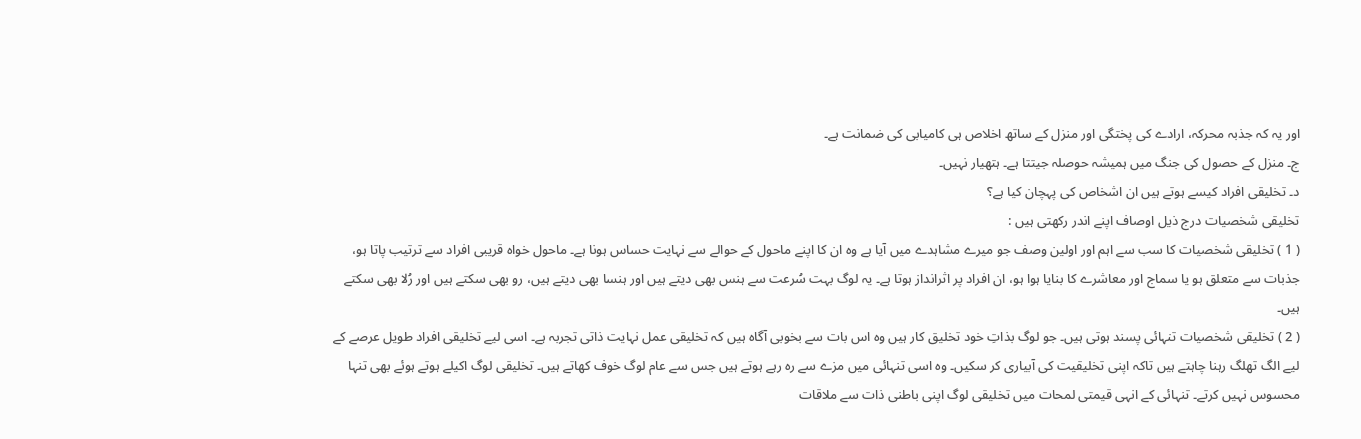اور یہ کہ جذبہ محرکہ، ارادے کی پختگی اور منزل کے ساتھ اخلاص ہی کامیابی کی ضمانت ہے۔
ج۔ منزل کے حصول کی جنگ میں ہمیشہ حوصلہ جیتتا ہے۔ ہتھیار نہیں۔
د۔ تخلیقی افراد کیسے ہوتے ہیں ان اشخاص کی پہچان کیا ہے؟
تخلیقی شخصیات درج ذیل اوصاف اپنے اندر رکھتی ہیں :
( 1 ) تخلیقی شخصیات کا سب سے اہم اور اولین وصف جو میرے مشاہدے میں آیا ہے وہ ان کا اپنے ماحول کے حوالے سے نہایت حساس ہونا ہے۔ ماحول خواہ قریبی افراد سے ترتیب پاتا ہو، جذبات سے متعلق ہو یا سماج اور معاشرے کا بنایا ہوا ہو، ان افراد پر اثرانداز ہوتا ہے۔ یہ لوگ بہت سُرعت سے ہنس بھی دیتے ہیں اور ہنسا بھی دیتے ہیں، رو بھی سکتے ہیں اور رُلا بھی سکتے ہیں۔
( 2 ) تخلیقی شخصیات تنہائی پسند ہوتی ہیں۔ جو لوگ بذاتِ خود تخلیق کار ہیں وہ اس بات سے بخوبی آگاہ ہیں کہ تخلیقی عمل نہایت ذاتی تجربہ ہے۔ اسی لیے تخلیقی افراد طویل عرصے کے لیے الگ تھلگ رہنا چاہتے ہیں تاکہ اپنی تخلیقیت کی آبیاری کر سکیں۔ وہ اسی تنہائی میں مزے سے رہ رہے ہوتے ہیں جس سے عام لوگ خوف کھاتے ہیں۔ تخلیقی لوگ اکیلے ہوتے ہوئے بھی تنہا محسوس نہیں کرتے۔ تنہائی کے انہی قیمتی لمحات میں تخلیقی لوگ اپنی باطنی ذات سے ملاقات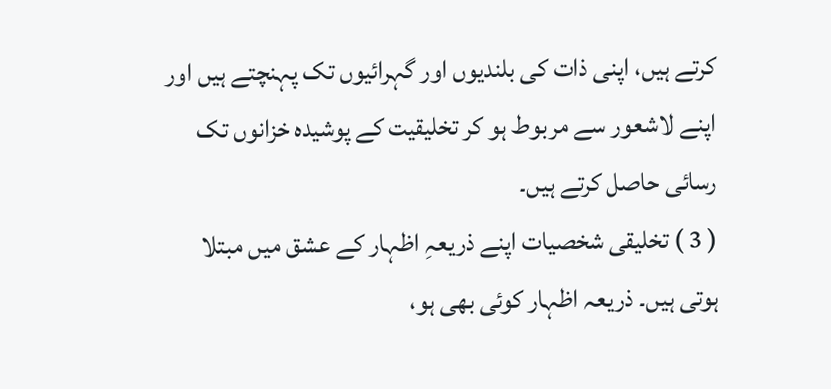کرتے ہیں، اپنی ذات کی بلندیوں اور گہرائیوں تک پہنچتے ہیں اور اپنے لاشعور سے مربوط ہو کر تخلیقیت کے پوشیدہ خزانوں تک رسائی حاصل کرتے ہیں۔
( 3 ) تخلیقی شخصیات اپنے ذریعہِ اظہار کے عشق میں مبتلا ہوتی ہیں۔ ذریعہ اظہار کوئی بھی ہو،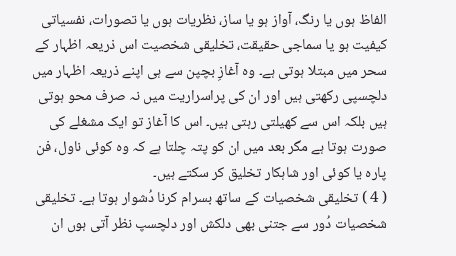الفاظ ہوں یا رنگ، آواز ہو یا ساز، نظریات ہوں یا تصورات، نفسیاتی کیفیت ہو یا سماجی حقیقت، تخلیقی شخصیت اس ذریعہ اظہار کے سحر میں مبتلا ہوتی ہے۔ وہ آغازِ بچپن سے ہی اپنے ذریعہ اظہار میں دلچسپی رکھتی ہیں اور ان کی پراسراریت میں نہ صرف محو ہوتی ہیں بلکہ اس سے کھیلتی رہتی ہیں۔ اس کا آغاز تو ایک مشغلے کی صورت ہوتا ہے مگر بعد میں ان کو پتہ چلتا ہے کہ وہ کوئی ناول، فن پارہ یا کوئی اور شاہکار تخلیق کر سکتے ہیں۔
( 4 ) تخلیقی شخصیات کے ساتھ بسرام کرنا دُشوار ہوتا ہے۔ تخلیقی شخصیات دُور سے جتنی بھی دلکش اور دلچسپ نظر آتی ہوں ان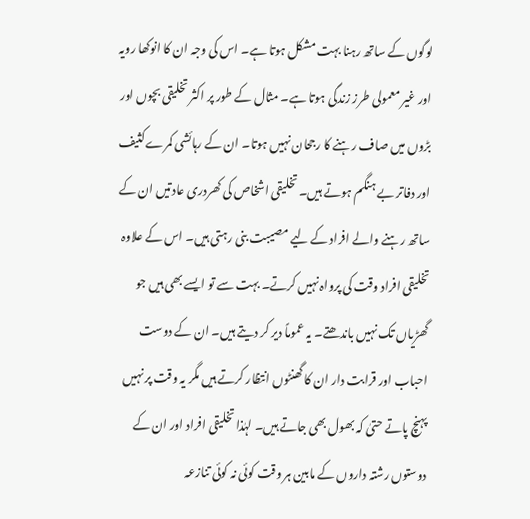لوگوں کے ساتھ رہنا بہت مشکل ہوتا ہے۔ اس کی وجہ ان کا انوکھا رویہ اور غیر معمولی طرز زندگی ہوتا ہے۔ مثال کے طور پر اکثر تخلیقی بچوں اور بڑوں میں صاف رہنے کا رجحان نہیں ہوتا۔ ان کے رہائشی کمرے کثیف اور دفاتر بے ہنگم ہوتے ہیں۔ تخلیقی اشخاص کی کھردری عادتیں ان کے ساتھ رہنے والے افراد کے لیے مصیبت بنی رہتی ہیں۔ اس کے علاوہ تخلیقی افراد وقت کی پرواہ نہیں کرتے۔ بہت سے تو ایسے بھی ہیں جو گھڑیاں تک نہیں باندھتے۔ یہ عموماً دیر کر دیتے ہیں۔ ان کے دوست احباب اور قرابت دار ان کا گھنٹوں انتظار کرتے ہیں مگر یہ وقت پر نہیں پہنچ پاتے حتیٰ کہ بھول بھی جاتے ہیں۔ لہٰذا تخلیقی افراد اور ان کے دوستوں رشتہ داروں کے مابین ہر وقت کوئی نہ کوئی تنازعہ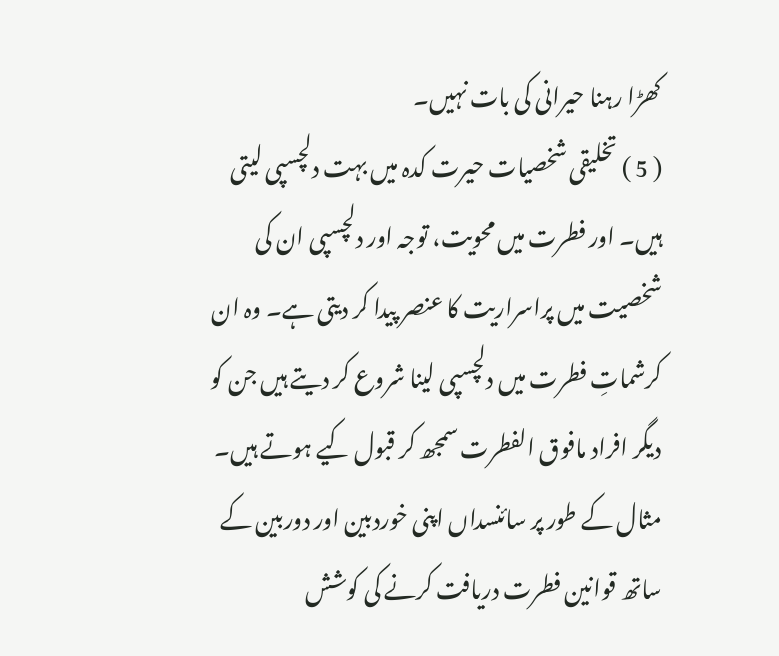کھڑا رہنا حیرانی کی بات نہیں۔
( 5 ) تخلیقی شخصیات حیرت کدہ میں بہت دلچسپی لیتی ہیں۔ اور فطرت میں محویت، توجہ اور دلچسپی ان کی شخصیت میں پراسراریت کا عنصر پیدا کر دیتی ہے۔ وہ ان کرشماتِ فطرت میں دلچسپی لینا شروع کر دیتے ہیں جن کو دیگر افراد مافوق الفطرت سمجھ کر قبول کیے ہوتے ہیں۔ مثال کے طور پر سائنسداں اپنی خوردبین اور دوربین کے ساتھ قوانین فطرت دریافت کرنے کی کوشش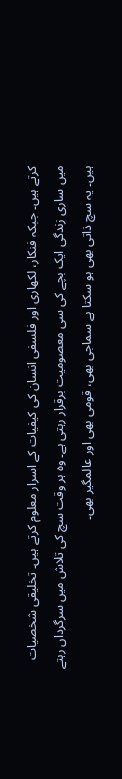کرتے ہیں۔ جبکہ فنکار، لکھاری اور فلسفی انسان کی کیفیات کے اسرار معلوم کرتے ہیں۔ تخلیقی شخصیات میں ساری زندگی ایک بچے کی سی معصومیت برقرار رہتی ہے۔ وہ ہر وقت سچ کی تلاش میں سرگرداں رہتے ہیں۔ یہ سچ ذاتی بھی ہو سکتا ہے سماجی بھی، قومی بھی اور عالمگیر بھی۔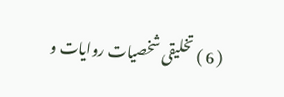( 6 ) تخلیقی شخصیات روایات و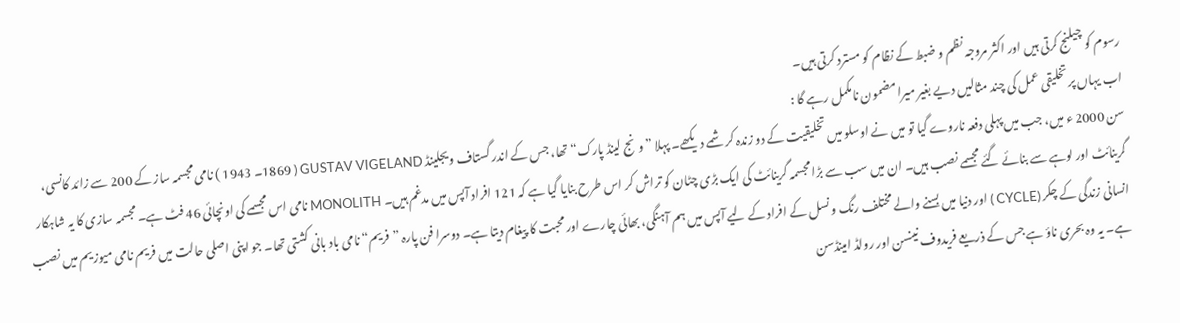رسوم کو چیلنج کرتی ہیں اور اکثر مروجہ نظم و ضبط کے نظام کو مسترد کرتی ہیں۔
اب یہاں پر تخلیقی عمل کی چند مثالیں دیے بغیر میرا مضمون نامکمل رہے گا :
سن 2000 ء میں، جب میں پہلی دفعہ ناروے گیا تو میں نے اوسلو میں تخلیقیت کے دو زندہ کرشمے دیکھے۔ پہلا ”ونج لینڈ پارک“ تھا، جس کے اندر گستاف ویجلینڈ GUSTAV VIGELAND ( 1869۔ 1943 ) نامی مجسمہ ساز کے 200 سے زائد کانسی، گرینائٹ اور لوہے سے بنائے گئے مجسمے نصب ہیں۔ ان میں سب سے بڑا مجسمہ گرینائٹ کی ایک بڑی چٹان کو تراش کر اس طرح بنایا گیا ہے کہ 121 افراد آپس میں مدغم ہیں۔ MONOLITH نامی اس مجسمے کی اونچائی 46 فٹ ہے۔ مجسمہ سازی کا یہ شاہکار انسانی زندگی کے چکر (CYCLE ) اور دنیا میں بسنے والے مختلف رنگ و نسل کے افراد کے لیے آپس میں ہم آہنگی، بھائی چارے اور محبت کا پیغام دیتا ہے۔ دوسرا فن پارہ ”فریم“ نامی باد بانی کشتی تھا۔ جو اپنی اصلی حالت میں فریم نامی میوزیم میں نصب ہے۔ یہ وہ بحری ناؤ ہے جس کے ذریعے فریدوف نینسن اور رولڈ امینڈسن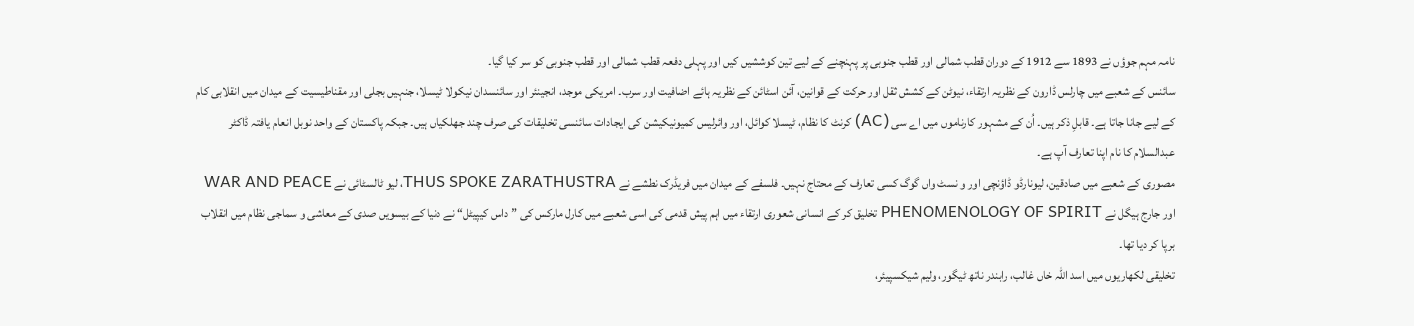نامہ مہم جوؤں نے 1893 سے 1912 کے دوران قطب شمالی اور قطب جنوبی پر پہنچنے کے لیے تین کوششیں کیں اور پہلی دفعہ قطب شمالی اور قطب جنوبی کو سر کیا گیا۔
سائنس کے شعبے میں چارلس ڈارون کے نظریہ ارتقاء، نیوٹن کے کشش ثقل اور حرکت کے قوانین، آئن اسٹائن کے نظریہ ہائے اضافیت اور سرب۔ امریکی موجد، انجینئر اور سائنسدان نیکولا ٹیسلا، جنہیں بجلی اور مقناطیسیت کے میدان میں انقلابی کام کے لیے جانا جاتا ہے۔ قابلِ ذکر ہیں۔ اُن کے مشہور کارناموں میں اے سی (AC) کرنٹ کا نظام، ٹیسلا کوائل، اور وائرلیس کمیونیکیشن کی ایجادات سائنسی تخلیقات کی صرف چند جھلکیاں ہیں۔ جبکہ پاکستان کے واحد نوبل انعام یافتہ ڈاکٹر عبدالسلام کا نام اپنا تعارف آپ ہے۔
مصوری کے شعبے میں صادقین، لیونارڈو ڈاؤنچی اور و نسٹ واں گوگ کسی تعارف کے محتاج نہیں۔ فلسفے کے میدان میں فریڈرک نطشے نے THUS SPOKE ZARATHUSTRA، لیو ٹالسٹائی نے WAR AND PEACE اور جارج ہیگل نے PHENOMENOLOGY OF SPIRIT تخلیق کر کے انسانی شعوری ارتقاء میں اہم پیش قدمی کی اسی شعبے میں کارل مارکس کی ”داس کیپیٹل“ نے دنیا کے بیسویں صدی کے معاشی و سماجی نظام میں انقلاب برپا کر دیا تھا۔
تخلیقی لکھاریوں میں اسد اللہ خاں غالب، رابندر ناتھ ٹیگور، ولیم شیکسپیئر،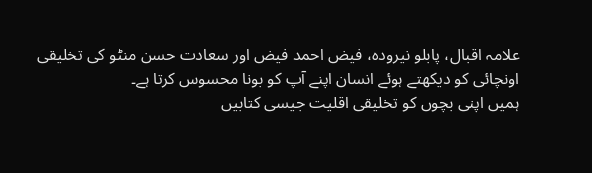علامہ اقبال، پابلو نیرودہ، فیض احمد فیض اور سعادت حسن منٹو کی تخلیقی اونچائی کو دیکھتے ہوئے انسان اپنے آپ کو بونا محسوس کرتا ہے۔
ہمیں اپنی بچوں کو تخلیقی اقلیت جیسی کتابیں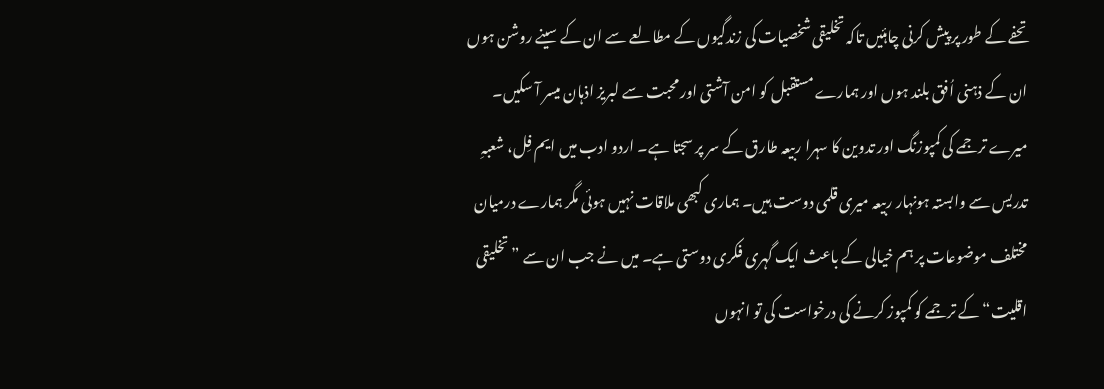تحفے کے طور پر پیش کرنی چاہئیں تاکہ تخلیقی شخصیات کی زندگیوں کے مطالعے سے ان کے سینے روشن ہوں ان کے ذہنی اُفق بلند ہوں اور ہمارے مستقبل کو امن آشتی اور محبت سے لبریز اذہان میسر آ سکیں۔
میرے ترجمے کی کمپوزنگ اور تدوین کا سہرا ربیعہ طارق کے سر پر سجتا ہے۔ اردو ادب میں ایم فِل، شعبہِ تدریس سے وابستہ ہونہار ربیعہ میری قلمی دوست ہیں۔ ہماری کبھی ملاقات نہیں ہوئی مگر ہمارے درمیان مختلف موضوعات پر ہم خیالی کے باعث ایک گہری فکری دوستی ہے۔ میں نے جب ان سے ”تخلیقی اقلیت“ کے ترجمے کو کمپوز کرنے کی درخواست کی تو انہوں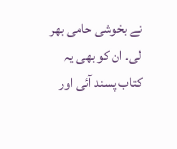نے بخوشی حامی بھر لی۔ ان کو بھی یہ کتاب پسند آئی اور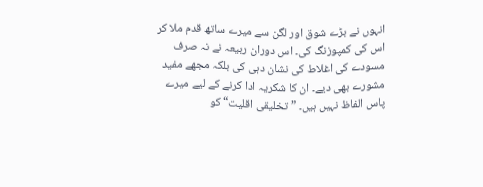انہوں نے بڑے شوق اور لگن سے میرے ساتھ قدم ملا کر اس کی کمپوزنگ کی۔ اس دوران ربیعہ نے نہ صرف مسودے کی اغلاط کی نشان دہی کی بلکہ مجھے مفید مشورے بھی دیے۔ ان کا شکریہ ادا کرنے کے لیے میرے پاس الفاظ نہیں ہیں۔ ”تخلیقی اقلیت“ کو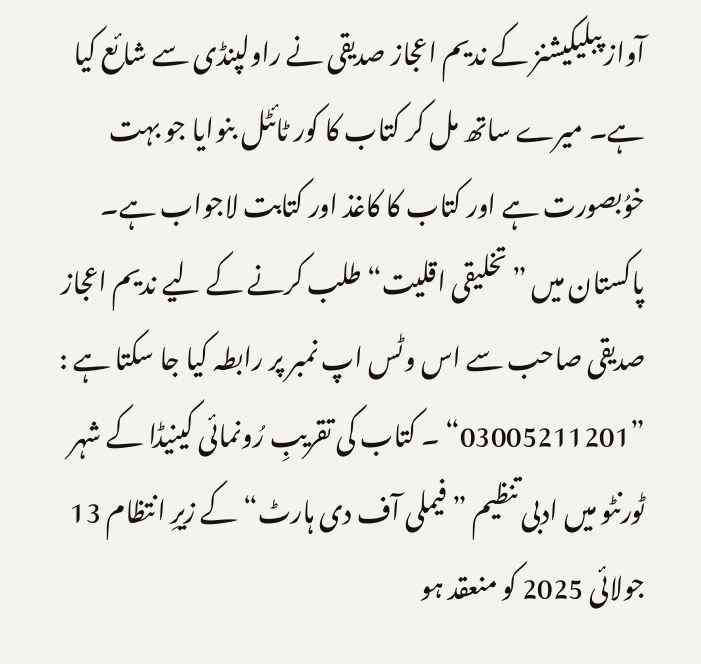آواز پبلیکیشنز کے ندیم اعجاز صدیقی نے راولپنڈی سے شائع کیا ہے۔ میرے ساتھ مل کر کتاب کا کور ٹائٹل بنوایا جو بہت خوُبصورت ہے اور کتاب کا کاغذ اور کتابت لاجواب ہے۔ پاکستان میں ”تخلیقی اقلیت“ طلب کرنے کے لیے ندیم اعجاز صدیقی صاحب سے اس وٹس اپ نمبر پر رابطہ کیا جا سکتا ہے : ”03005211201“ ۔ کتاب کی تقریبِ رُونمائی کینیڈا کے شہر ٹورنٹو میں ادبی تنظیم ”فیملی آف دی ہارٹ“ کے زیرِ انتظام 13 جولائی 2025 کو منعقد ہو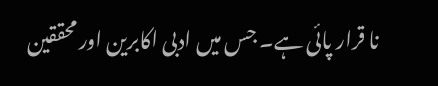نا قرار پائی ہے۔ جس میں ادبی اکابرین اور محققین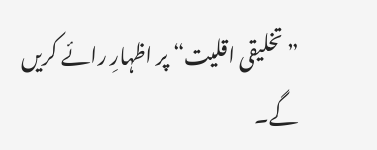”تخلیقی اقلیت“ پر اظہارِ رائے کریں گے۔